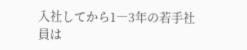入社してから1―3年の若手社員は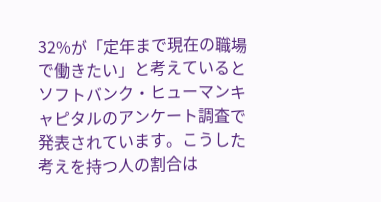32%が「定年まで現在の職場で働きたい」と考えているとソフトバンク・ヒューマンキャピタルのアンケート調査で発表されています。こうした考えを持つ人の割合は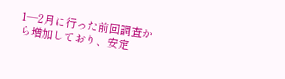1―2月に行った前回調査から増加しており、安定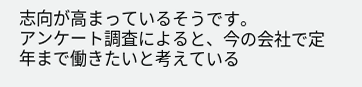志向が高まっているそうです。
アンケート調査によると、今の会社で定年まで働きたいと考えている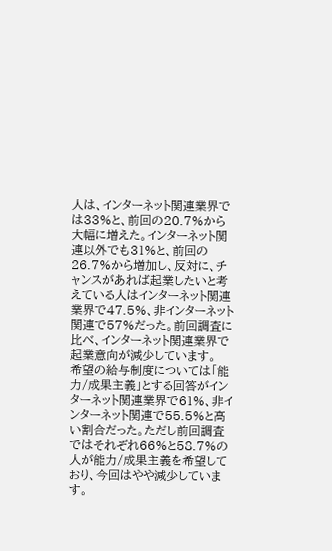人は、インターネット関連業界では33%と、前回の20.7%から大幅に増えた。インターネット関連以外でも31%と、前回の26.7%から増加し、反対に、チャンスがあれば起業したいと考えている人はインターネット関連業界で47.5%、非インターネット関連で57%だった。前回調査に比べ、インターネット関連業界で起業意向が減少しています。
希望の給与制度については「能力/成果主義」とする回答がインターネット関連業界で61%、非インターネット関連で55.5%と高い割合だった。ただし前回調査ではそれぞれ66%と58.7%の人が能力/成果主義を希望しており、今回はやや減少しています。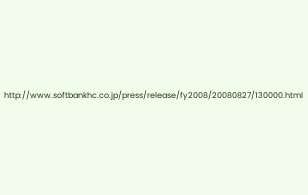http://www.softbankhc.co.jp/press/release/fy2008/20080827/130000.html